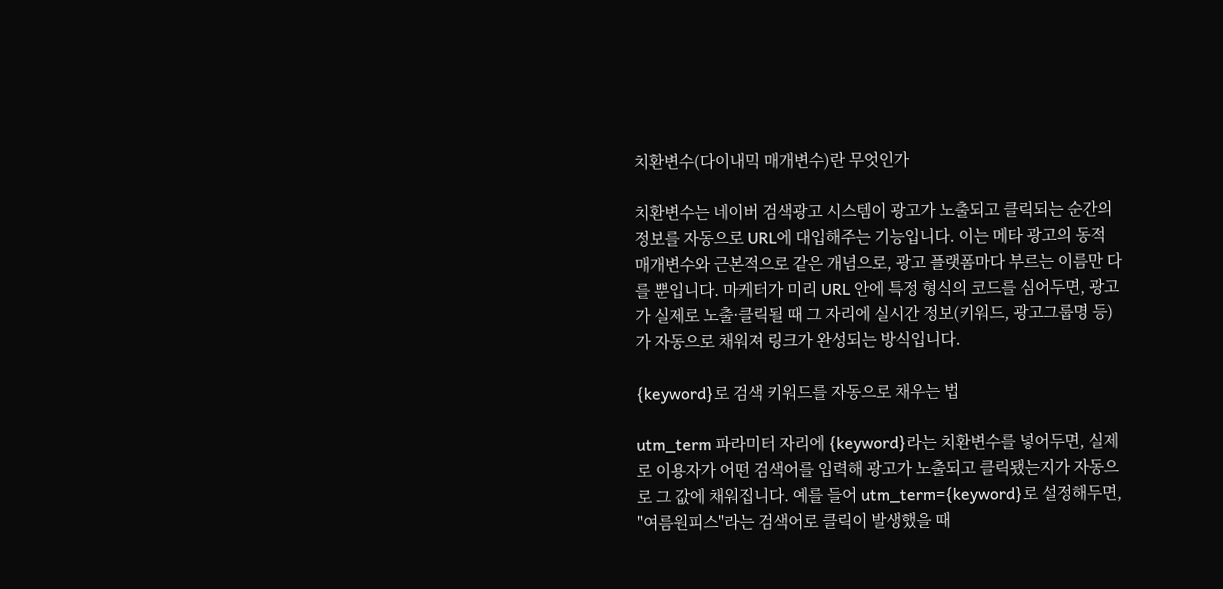치환변수(다이내믹 매개변수)란 무엇인가

치환변수는 네이버 검색광고 시스템이 광고가 노출되고 클릭되는 순간의 정보를 자동으로 URL에 대입해주는 기능입니다. 이는 메타 광고의 동적 매개변수와 근본적으로 같은 개념으로, 광고 플랫폼마다 부르는 이름만 다를 뿐입니다. 마케터가 미리 URL 안에 특정 형식의 코드를 심어두면, 광고가 실제로 노출·클릭될 때 그 자리에 실시간 정보(키워드, 광고그룹명 등)가 자동으로 채워져 링크가 완성되는 방식입니다.

{keyword}로 검색 키워드를 자동으로 채우는 법

utm_term 파라미터 자리에 {keyword}라는 치환변수를 넣어두면, 실제로 이용자가 어떤 검색어를 입력해 광고가 노출되고 클릭됐는지가 자동으로 그 값에 채워집니다. 예를 들어 utm_term={keyword}로 설정해두면, "여름원피스"라는 검색어로 클릭이 발생했을 때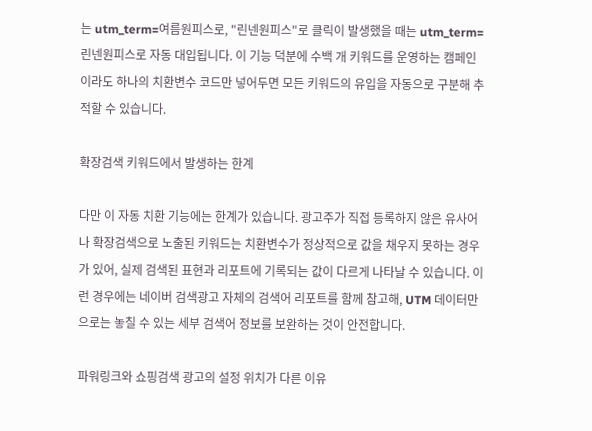는 utm_term=여름원피스로, "린넨원피스"로 클릭이 발생했을 때는 utm_term=린넨원피스로 자동 대입됩니다. 이 기능 덕분에 수백 개 키워드를 운영하는 캠페인이라도 하나의 치환변수 코드만 넣어두면 모든 키워드의 유입을 자동으로 구분해 추적할 수 있습니다.

확장검색 키워드에서 발생하는 한계

다만 이 자동 치환 기능에는 한계가 있습니다. 광고주가 직접 등록하지 않은 유사어나 확장검색으로 노출된 키워드는 치환변수가 정상적으로 값을 채우지 못하는 경우가 있어, 실제 검색된 표현과 리포트에 기록되는 값이 다르게 나타날 수 있습니다. 이런 경우에는 네이버 검색광고 자체의 검색어 리포트를 함께 참고해, UTM 데이터만으로는 놓칠 수 있는 세부 검색어 정보를 보완하는 것이 안전합니다.

파워링크와 쇼핑검색 광고의 설정 위치가 다른 이유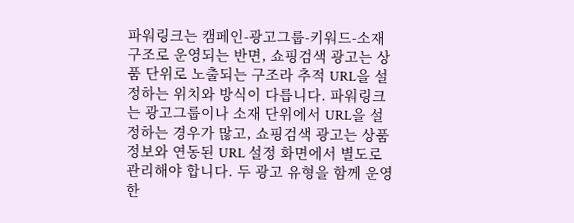파워링크는 캠페인-광고그룹-키워드-소재 구조로 운영되는 반면, 쇼핑검색 광고는 상품 단위로 노출되는 구조라 추적 URL을 설정하는 위치와 방식이 다릅니다. 파워링크는 광고그룹이나 소재 단위에서 URL을 설정하는 경우가 많고, 쇼핑검색 광고는 상품 정보와 연동된 URL 설정 화면에서 별도로 관리해야 합니다. 두 광고 유형을 함께 운영한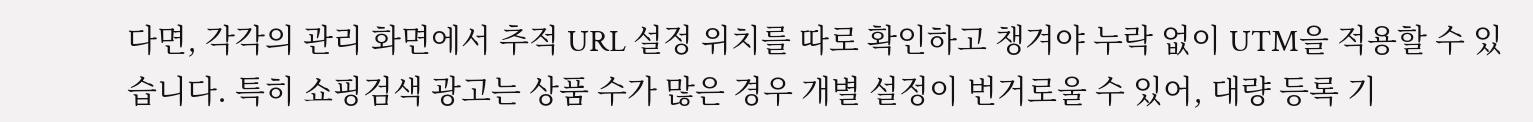다면, 각각의 관리 화면에서 추적 URL 설정 위치를 따로 확인하고 챙겨야 누락 없이 UTM을 적용할 수 있습니다. 특히 쇼핑검색 광고는 상품 수가 많은 경우 개별 설정이 번거로울 수 있어, 대량 등록 기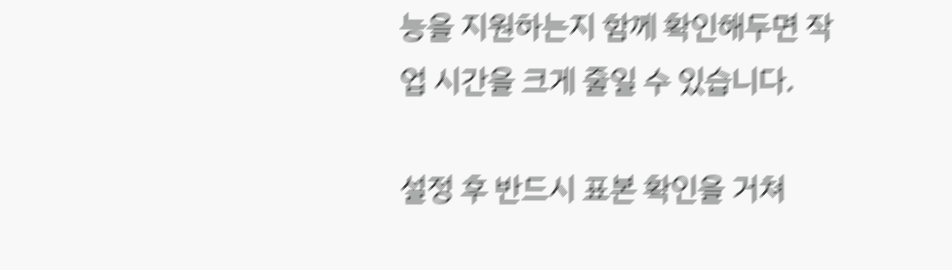능을 지원하는지 함께 확인해두면 작업 시간을 크게 줄일 수 있습니다.

설정 후 반드시 표본 확인을 거쳐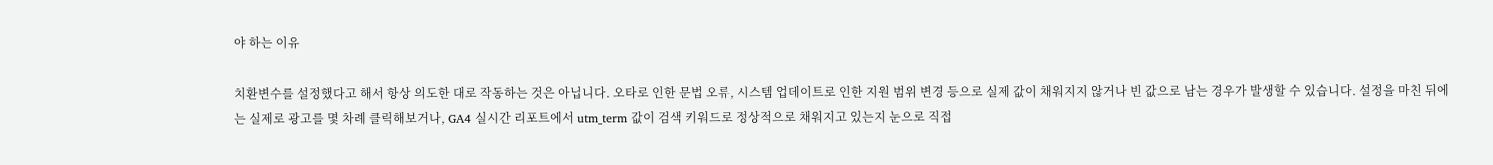야 하는 이유

치환변수를 설정했다고 해서 항상 의도한 대로 작동하는 것은 아닙니다. 오타로 인한 문법 오류, 시스템 업데이트로 인한 지원 범위 변경 등으로 실제 값이 채워지지 않거나 빈 값으로 남는 경우가 발생할 수 있습니다. 설정을 마친 뒤에는 실제로 광고를 몇 차례 클릭해보거나, GA4 실시간 리포트에서 utm_term 값이 검색 키워드로 정상적으로 채워지고 있는지 눈으로 직접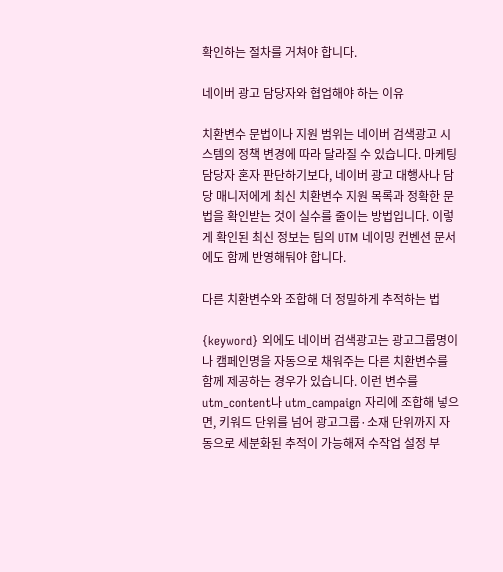확인하는 절차를 거쳐야 합니다.

네이버 광고 담당자와 협업해야 하는 이유

치환변수 문법이나 지원 범위는 네이버 검색광고 시스템의 정책 변경에 따라 달라질 수 있습니다. 마케팅 담당자 혼자 판단하기보다, 네이버 광고 대행사나 담당 매니저에게 최신 치환변수 지원 목록과 정확한 문법을 확인받는 것이 실수를 줄이는 방법입니다. 이렇게 확인된 최신 정보는 팀의 UTM 네이밍 컨벤션 문서에도 함께 반영해둬야 합니다.

다른 치환변수와 조합해 더 정밀하게 추적하는 법

{keyword} 외에도 네이버 검색광고는 광고그룹명이나 캠페인명을 자동으로 채워주는 다른 치환변수를 함께 제공하는 경우가 있습니다. 이런 변수를 utm_content나 utm_campaign 자리에 조합해 넣으면, 키워드 단위를 넘어 광고그룹·소재 단위까지 자동으로 세분화된 추적이 가능해져 수작업 설정 부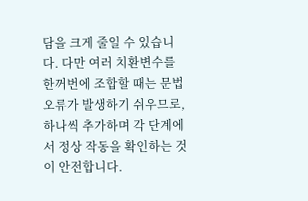담을 크게 줄일 수 있습니다. 다만 여러 치환변수를 한꺼번에 조합할 때는 문법 오류가 발생하기 쉬우므로, 하나씩 추가하며 각 단계에서 정상 작동을 확인하는 것이 안전합니다.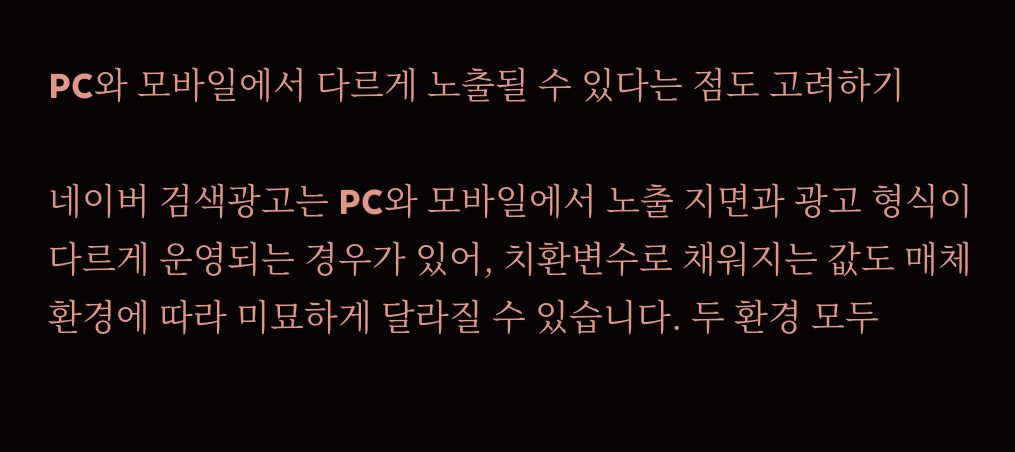PC와 모바일에서 다르게 노출될 수 있다는 점도 고려하기

네이버 검색광고는 PC와 모바일에서 노출 지면과 광고 형식이 다르게 운영되는 경우가 있어, 치환변수로 채워지는 값도 매체 환경에 따라 미묘하게 달라질 수 있습니다. 두 환경 모두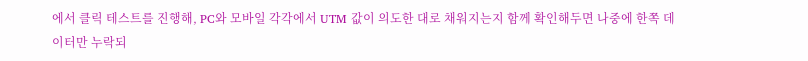에서 클릭 테스트를 진행해, PC와 모바일 각각에서 UTM 값이 의도한 대로 채워지는지 함께 확인해두면 나중에 한쪽 데이터만 누락되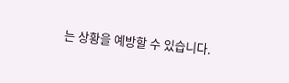는 상황을 예방할 수 있습니다.